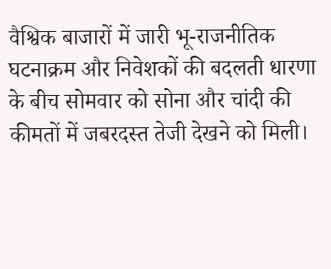वैश्विक बाजारों में जारी भू-राजनीतिक घटनाक्रम और निवेशकों की बदलती धारणा के बीच सोमवार को सोना और चांदी की कीमतों में जबरदस्त तेजी देखने को मिली।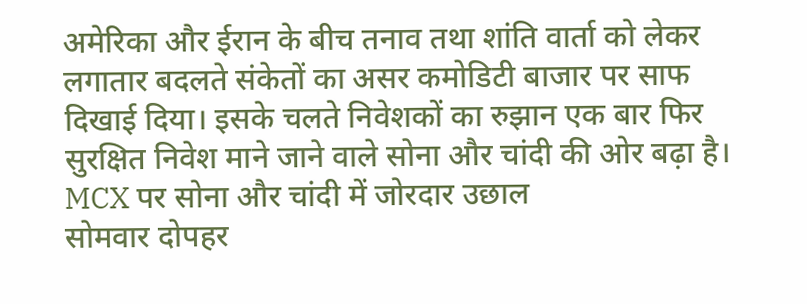अमेरिका और ईरान के बीच तनाव तथा शांति वार्ता को लेकर लगातार बदलते संकेतों का असर कमोडिटी बाजार पर साफ दिखाई दिया। इसके चलते निवेशकों का रुझान एक बार फिर सुरक्षित निवेश माने जाने वाले सोना और चांदी की ओर बढ़ा है।
MCX पर सोना और चांदी में जोरदार उछाल
सोमवार दोपहर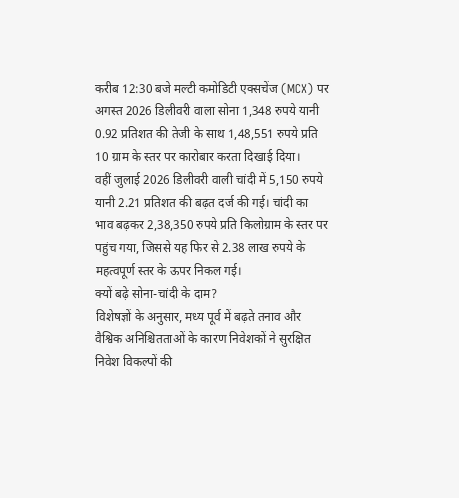करीब 12:30 बजे मल्टी कमोडिटी एक्सचेंज (MCX) पर अगस्त 2026 डिलीवरी वाला सोना 1,348 रुपये यानी 0.92 प्रतिशत की तेजी के साथ 1,48,551 रुपये प्रति 10 ग्राम के स्तर पर कारोबार करता दिखाई दिया।
वहीं जुलाई 2026 डिलीवरी वाली चांदी में 5,150 रुपये यानी 2.21 प्रतिशत की बढ़त दर्ज की गई। चांदी का भाव बढ़कर 2,38,350 रुपये प्रति किलोग्राम के स्तर पर पहुंच गया, जिससे यह फिर से 2.38 लाख रुपये के महत्वपूर्ण स्तर के ऊपर निकल गई।
क्यों बढ़े सोना-चांदी के दाम?
विशेषज्ञों के अनुसार, मध्य पूर्व में बढ़ते तनाव और वैश्विक अनिश्चितताओं के कारण निवेशकों ने सुरक्षित निवेश विकल्पों की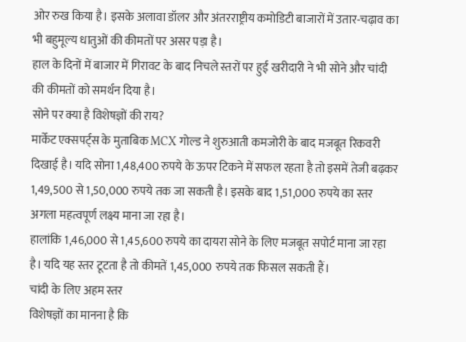ओर रुख किया है। इसके अलावा डॉलर और अंतरराष्ट्रीय कमोडिटी बाजारों में उतार-चढ़ाव का भी बहुमूल्य धातुओं की कीमतों पर असर पड़ा है।
हाल के दिनों में बाजार में गिरावट के बाद निचले स्तरों पर हुई खरीदारी ने भी सोने और चांदी की कीमतों को समर्थन दिया है।
सोने पर क्या है विशेषज्ञों की राय?
मार्केट एक्सपर्ट्स के मुताबिक MCX गोल्ड ने शुरुआती कमजोरी के बाद मजबूत रिकवरी दिखाई है। यदि सोना 1,48,400 रुपये के ऊपर टिकने में सफल रहता है तो इसमें तेजी बढ़कर 1,49,500 से 1,50,000 रुपये तक जा सकती है। इसके बाद 1,51,000 रुपये का स्तर अगला महत्वपूर्ण लक्ष्य माना जा रहा है।
हालांकि 1,46,000 से 1,45,600 रुपये का दायरा सोने के लिए मजबूत सपोर्ट माना जा रहा है। यदि यह स्तर टूटता है तो कीमतें 1,45,000 रुपये तक फिसल सकती हैं।
चांदी के लिए अहम स्तर
विशेषज्ञों का मानना है कि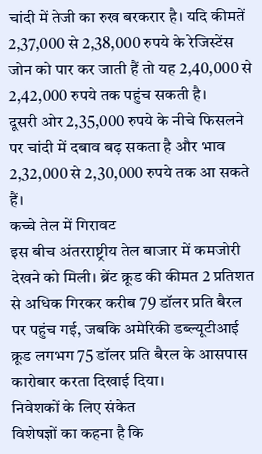चांदी में तेजी का रुख बरकरार है। यदि कीमतें 2,37,000 से 2,38,000 रुपये के रेजिस्टेंस जोन को पार कर जाती हैं तो यह 2,40,000 से 2,42,000 रुपये तक पहुंच सकती है।
दूसरी ओर 2,35,000 रुपये के नीचे फिसलने पर चांदी में दबाव बढ़ सकता है और भाव 2,32,000 से 2,30,000 रुपये तक आ सकते हैं।
कच्चे तेल में गिरावट
इस बीच अंतरराष्ट्रीय तेल बाजार में कमजोरी देखने को मिली। ब्रेंट क्रूड की कीमत 2 प्रतिशत से अधिक गिरकर करीब 79 डॉलर प्रति बैरल पर पहुंच गई, जबकि अमेरिकी डब्ल्यूटीआई क्रूड लगभग 75 डॉलर प्रति बैरल के आसपास कारोबार करता दिखाई दिया।
निवेशकों के लिए संकेत
विशेषज्ञों का कहना है कि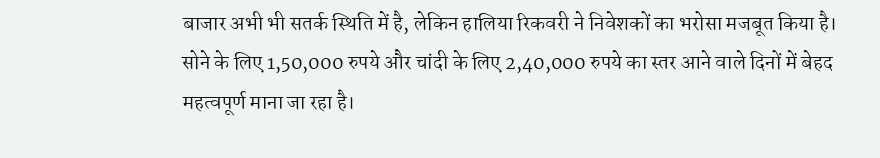बाजार अभी भी सतर्क स्थिति में है, लेकिन हालिया रिकवरी ने निवेशकों का भरोसा मजबूत किया है। सोने के लिए 1,50,000 रुपये और चांदी के लिए 2,40,000 रुपये का स्तर आने वाले दिनों में बेहद महत्वपूर्ण माना जा रहा है।